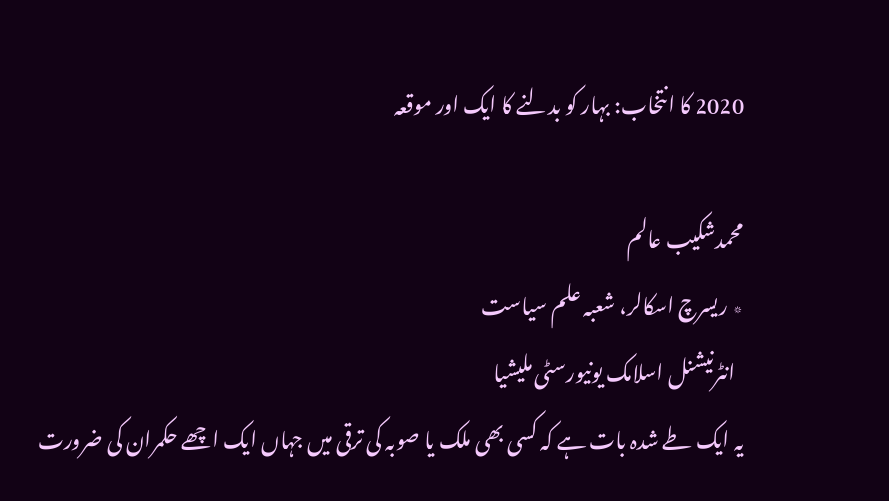2020 کا انتخاب: بہار کو بدلنے کا ایک اور موقعہ

محمدشکیب عالم
٭ ریسرچ اسکالر، شعبہ علم سیاست
  انٹرنیشنل اسلامک یونیورسٹی ملیشیا
یہ ایک طے شدہ بات ہے کہ کسی بھی ملک یا صوبہ کی ترقی میں جہاں ایک اچھے حکمران کی ضرورت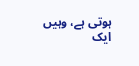ہوتی ہے، وہیں ایک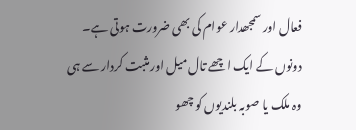فعال اور سمجھدار عوام کی بھی ضرورت ہوتی ہے۔ دونوں کے ایک اچھے تال میل اور مثبت کردار سے ہی وہ ملک یا صوبہ بلندیوں کو چھو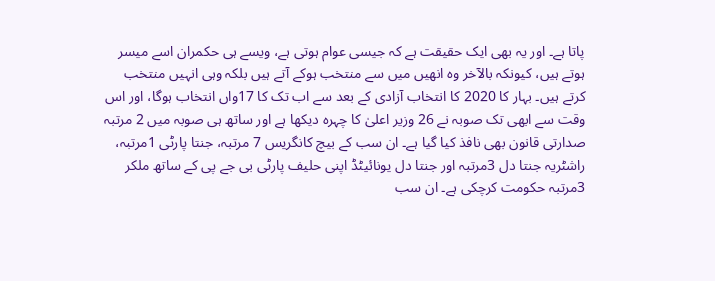پاتا ہے۔ اور یہ بھی ایک حقیقت ہے کہ جیسی عوام ہوتی ہے، ویسے ہی حکمران اسے میسر ہوتے ہیں، کیونکہ بالآخر وہ انھیں میں سے منتخب ہوکے آتے ہیں بلکہ وہی انہیں منتخب کرتے ہیں۔ بہار کا 2020 کا انتخاب آزادی کے بعد سے اب تک کا 17واں انتخاب ہوگا، اور اس وقت سے ابھی تک صوبہ نے 26 وزیر اعلیٰ کا چہرہ دیکھا ہے اور ساتھ ہی صوبہ میں 2 مرتبہ صدارتی قانون بھی نافذ کیا گیا ہے۔ ان سب کے بیچ کانگریس 7 مرتبہ، جنتا پارٹی 1مرتبہ، راشٹریہ جنتا دل 3مرتبہ اور جنتا دل یونائیٹڈ اپنی حلیف پارٹی بی جے پی کے ساتھ ملکر 3مرتبہ حکومت کرچکی ہے۔ ان سب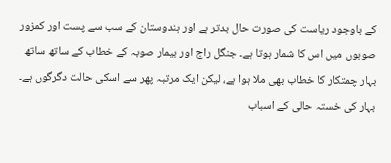کے باوجود ریاست کی صورت حال بدتر ہے اور ہندوستان کے سب سے پست اور کمزور صوبوں میں اس کا شمار ہوتا ہے۔ جنگل راج اور بیمار صوبہ کے خطاب کے ساتھ ساتھ بہار چمتکار کا خطاب بھی ملا ہوا ہے، لیکن ایک مرتبہ پھر سے اسکی حالت دگرگوں ہے۔
بہار کی خستہ حالی کے اسباب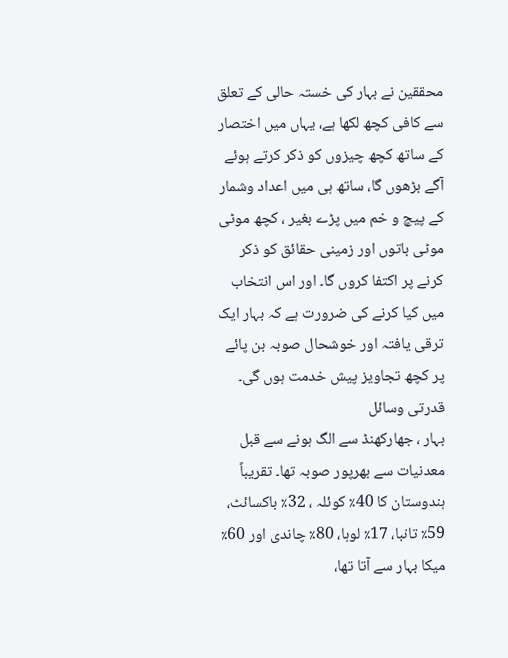محققین نے بہار کی خستہ حالی کے تعلق سے کافی کچھ لکھا ہے، یہاں میں اختصار کے ساتھ کچھ چیزوں کو ذکر کرتے ہوئے آگے بڑھوں گا، ساتھ ہی میں اعداد وشمار کے پیچ و خم میں پڑے بغیر ، کچھ موٹی موٹی باتوں اور زمینی حقائق کو ذکر کرنے پر اکتفا کروں گا۔ اور اس انتخاب میں کیا کرنے کی ضرورت ہے کہ بہار ایک ترقی یافتہ اور خوشحال صوبہ بن پائے پر کچھ تجاویز پیش خدمت ہوں گی۔
قدرتی وسائل
بہار ، جھارکھنڈ سے الگ ہونے سے قبل معدنیات سے بھرپور صوبہ تھا۔ تقریباً ہندوستان کا 40٪ کوئلہ ، 32٪ باکسائٹ، 59٪ تانبا، 17٪ لوہا، 80٪ چاندی اور 60٪ میکا بہار سے آتا تھا،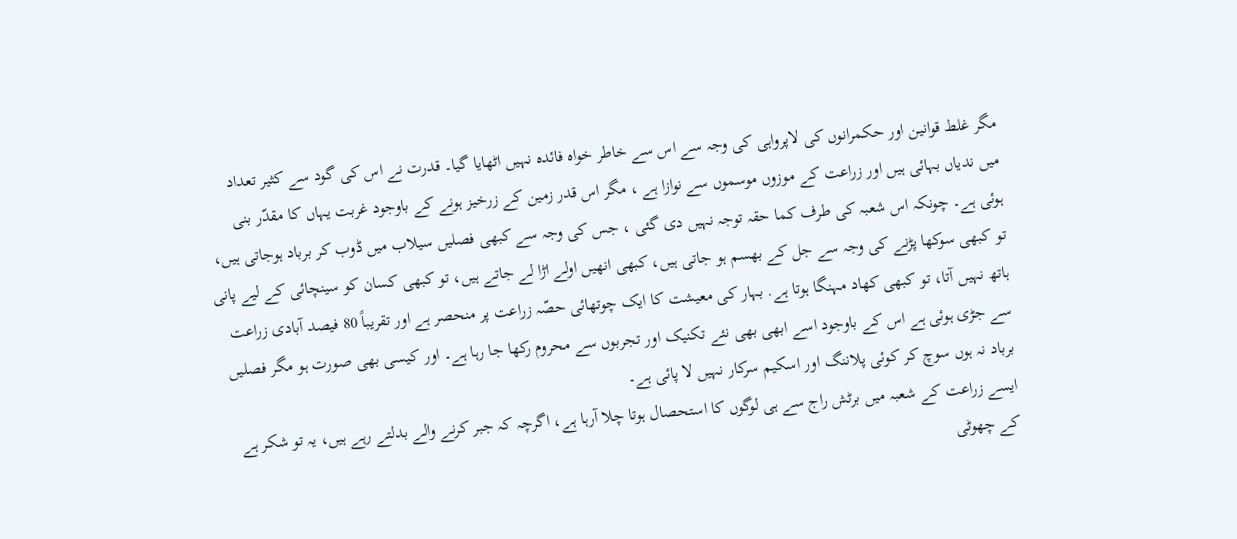مگر غلط قوانین اور حکمرانوں کی لاپرواہی کی وجہ سے اس سے خاطر خواہ فائدہ نہیں اٹھایا گیا۔ قدرت نے اس کی گود سے کثیر تعداد میں ندیاں بہائی ہیں اور زراعت کے موزوں موسموں سے نوازا ہے ، مگر اس قدر زمین کے زرخیز ہونے کے باوجود غربت یہاں کا مقدّر بنی ہوئی ہے۔ چونکہ اس شعبہ کی طرف کما حقہ توجہ نہیں دی گئی ، جس کی وجہ سے کبھی فصلیں سیلاب میں ڈوب کر برباد ہوجاتی ہیں، تو کبھی سوکھا پڑنے کی وجہ سے جل کے بھسم ہو جاتی ہیں، کبھی انھیں اولے اڑا لے جاتے ہیں، تو کبھی کسان کو سینچائی کے لیے پانی ہاتھ نہیں آتا، تو کبھی کھاد مہنگا ہوتا ہے. بہار کی معیشت کا ایک چوتھائی حصّہ زراعت پر منحصر ہے اور تقریباً 80 فیصد آبادی زراعت سے جڑی ہوئی ہے اس کے باوجود اسے ابھی بھی نئے تکنیک اور تجربوں سے محروم رکھا جا رہا ہے۔ اور کیسی بھی صورت ہو مگر فصلیں برباد نہ ہوں سوچ کر کوئی پلاننگ اور اسکیم سرکار نہیں لا پائی ہے۔
ایسے زراعت کے شعبہ میں برٹش راج سے ہی لوگوں کا استحصال ہوتا چلا آرہا ہے، اگرچہ کہ جبر کرنے والے بدلتے رہے ہیں، یہ تو شکر ہے کے چھوٹی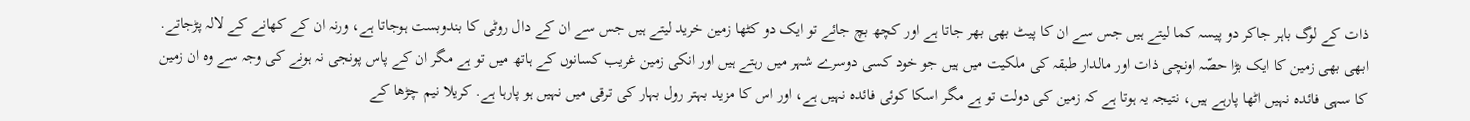ذات کے لوگ باہر جاکر دو پیسہ کما لیتے ہیں جس سے ان کا پیٹ بھی بھر جاتا ہے اور کچھ بچ جائے تو ایک دو کٹھا زمین خرید لیتے ہیں جس سے ان کے دال روٹی کا بندوبست ہوجاتا ہے، ورنہ ان کے کھانے کے لالہ پڑجاتے. ابھی بھی زمین کا ایک بڑا حصّہ اونچی ذات اور مالدار طبقہ کی ملکیت میں ہیں جو خود کسی دوسرے شہر میں رہتے ہیں اور انکی زمین غریب کسانوں کے ہاتھ میں تو ہے مگر ان کے پاس پونجی نہ ہونے کی وجہ سے وہ ان زمین کا سہی فائدہ نہیں اٹھا پارہے ہیں، نتیجہ یہ ہوتا ہے کہ زمین کی دولت تو ہے مگر اسکا کوئی فائدہ نہیں ہے، اور اس کا مزید بہتر رول بہار کی ترقی میں نہیں ہو پارہا ہے. کریلا نیم چڑھا کے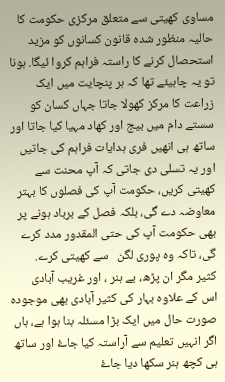مساوی کھیتی سے متعلق مرکزی حکومت کا حالیہ منظور شدہ قانون کسانوں کو مزید استحصال کرنے کا راستہ فراہم کروا ئیگا. ہونا تو یہ چاہیئے تھا کہ ہر پنچایت میں ایک زراعت کا مرکز کھولا جاتا جہاں کسان کو سستے دام میں بیج اور کھاد مہیا کیا جاتا اور ساتھ ہی انھیں فری ہدایات فراہم کی جاتیں اور یہ تسلی دی جاتی کہ آپ محنت سے کھیتی کریں، حکومت آپ کی فصلوں کا بہتر معاوضہ دے گی، بلکہ فصل کے برباد ہونے پر بھی حکومت آپ کی حتی المقدور مدد کرے گی، تاکہ وہ پوری لگن   سے کھیتی کرے.
کثیر مگر ان پڑھ، بے ہنر ، اور غریب آبادی
اس کے علاوہ بہار کی کثیر آبادی بھی موجودہ صورت حال میں ایک بڑا مسئلہ بنا ہوا ہے، ہاں اگر انہیں تعلیم سے آراستہ کیا جاۓ اور ساتھ ہی کچھ ہنر سکھا دیا جاۓ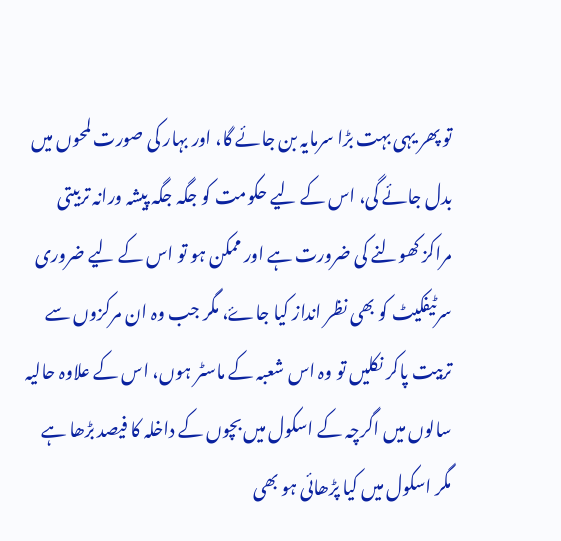تو پھر یہی بہت بڑا سرمایہ بن جائے گا، اور بہار کی صورت لمحوں میں بدل جائے گی، اس کے لیے حکومت کو جگہ جگہ پیشہ ورانہ تربیتی مراکز کھولنے کی ضرورت ہے اور ممکن ہو تو اس کے لیے ضروری سرٹیفکیٹ کو بھی نظر انداز کیا جاۓ، مگر جب وہ ان مرکزوں سے تربیت پاکر نکلیں تو وہ اس شعبہ کے ماسٹر ہوں، اس کے علاوہ حالیہ سالوں میں اگرچہ کے اسکول میں بچوں کے داخلہ کا فیصد بڑھا ہے مگر اسکول میں کیا پڑھائی ہو بھی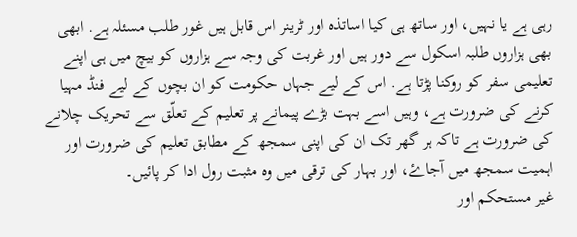رہی ہے یا نہیں، اور ساتھ ہی کیا اساتذہ اور ٹرینر اس قابل ہیں غور طلب مسئلہ ہے. ابھی بھی ہزاروں طلبہ اسکول سے دور ہیں اور غربت کی وجہ سے ہزاروں کو بیچ میں ہی اپنے تعلیمی سفر کو روکنا پڑتا ہے. اس کے لیے جہاں حکومت کو ان بچوں کے لیے فنڈ مہیا کرنے کی ضرورت ہے، وہیں اسے بہت بڑے پیمانے پر تعلیم کے تعلّق سے تحریک چلانے کی ضرورت ہے تاکہ ہر گھر تک ان کی اپنی سمجھ کے مطابق تعلیم کی ضرورت اور اہمیت سمجھ میں آجاۓ، اور بہار کی ترقی میں وہ مثبت رول ادا کر پائیں۔
غیر مستحکم اور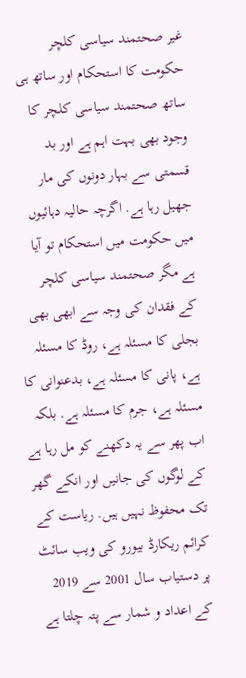غیر صحتمند سیاسی کلچر
حکومت کا استحکام اور ساتھ ہی ساتھ صحتمند سیاسی کلچر کا وجود بھی بہت اہم ہے اور بد قسمتی سے بہار دونوں کی مار جھیل رہا ہے. اگرچہ حالیہ دہائیوں میں حکومت میں استحکام تو آیا ہے مگر صحتمند سیاسی کلچر کے فقدان کی وجہ سے ابھی بھی بجلی کا مسئلہ ہے، روڈ کا مسئلہ ہے، پانی کا مسئلہ ہے، بدعنوانی کا مسئلہ ہے، جرم کا مسئلہ ہے. بلکہ اب پھر سے یہ دکھنے کو مل رہا ہے کے لوگوں کی جانیں اور انکے گھر تک محفوظ نہیں ہیں. ریاست کے کرائم ریکارڈ بیورو کی ویب سائٹ پر دستیاب سال 2001 سے 2019 کے اعداد و شمار سے پتہ چلتا ہے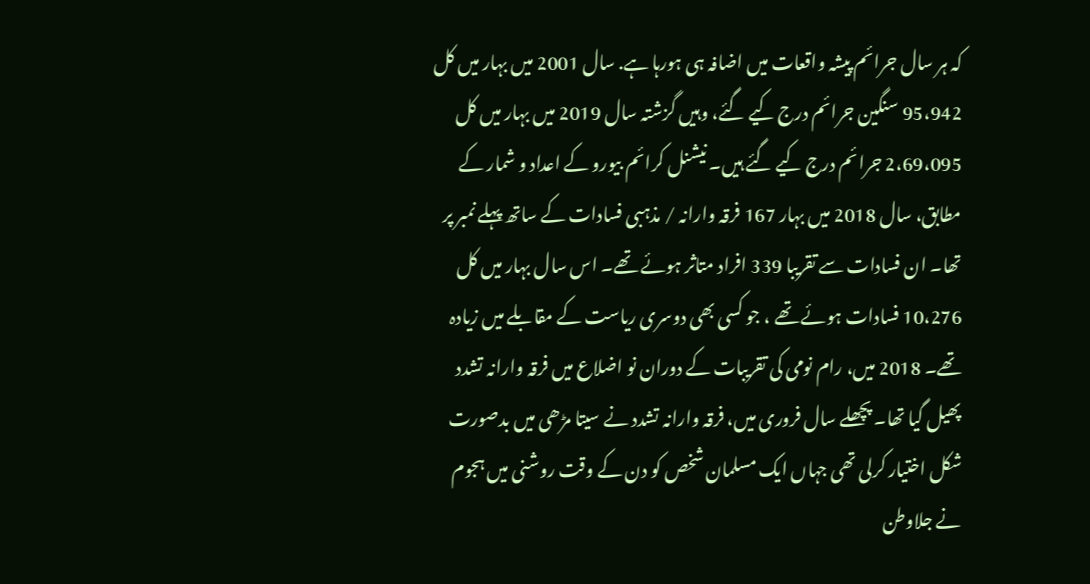کہ ہر سال جرائم پیشہ واقعات میں اضافہ ہی ہورہا ہے. سال 2001 میں بہار میں کل 95،942 سنگین جرائم درج کیے گئے، وہیں گزشتہ سال 2019 میں بہار میں کل 2،69،095 جرائم درج کیے گئے ہیں۔ نیشنل کرائم بیورو کے اعداد و شمار کے مطابق، سال 2018 میں بہار 167 فرقہ وارانہ / مذہبی فسادات کے ساتھ پہلے نمبر پر تھا۔ ان فسادات سے تقریبا 339 افراد متاثر ہوئے تھے۔ اس سال بہار میں کل 10،276 فسادات ہوئے تھے ، جو کسی بھی دوسری ریاست کے مقابلے میں زیادہ تھے۔ 2018 میں، رام نومی کی تقریبات کے دوران نو اضلاع میں فرقہ وارانہ تشدد پھیل گیا تھا۔ پچھلے سال فروری میں، فرقہ وارانہ تشدد نے سیتا مڑھی میں بدصورت شکل اختیار کرلی تھی جہاں ایک مسلمان شخص کو دن کے وقت روشنی میں ہجوم نے جلاوطن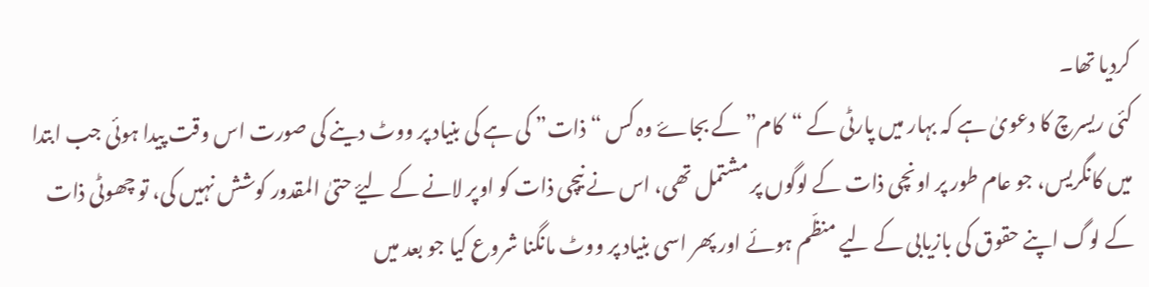کردیا تھا۔
کئی ریسرچ کا دعویٰ ہے کہ بہار میں پارٹی کے “کام” کے بجاۓ وہ کس “ذات” کی ہے کی بنیاد پر ووٹ دینے کی صورت اس وقت پیدا ہوئی جب ابتدا میں کانگریس، جو عام طور پر اونچی ذات کے لوگوں پر مشتمل تھی، اس نے نیچی ذات کو اوپر لانے کے لیۓ حتیٰ المقدور کوشش نہیں کی، تو چھوٹی ذات کے لوگ اپنے حقوق کی بازیابی کے لیے منظّم ہوئے اور پھر اسی بنیاد پر ووٹ مانگنا شروع کیا جو بعد میں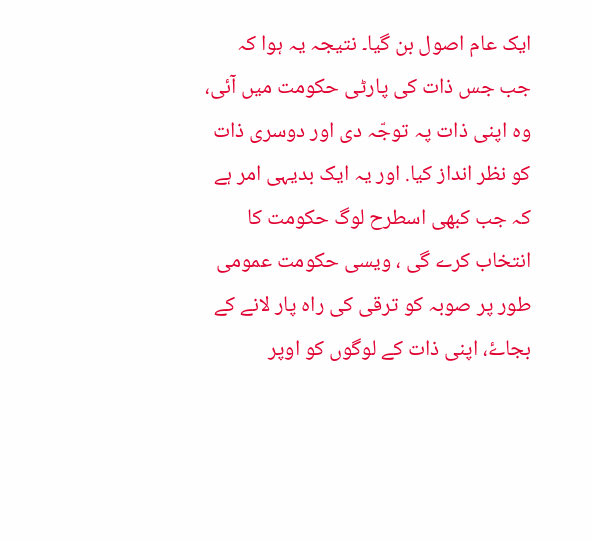ایک عام اصول بن گیا۔ نتیجہ یہ ہوا کہ جب جس ذات کی پارٹی حکومت میں آئی، وہ اپنی ذات پہ توجّہ دی اور دوسری ذات کو نظر انداز کیا. اور یہ ایک بدیہی امر ہے کہ جب کبھی اسطرح لوگ حکومت کا انتخاب کرے گی ، ویسی حکومت عمومی طور پر صوبہ کو ترقی کی راہ پار لانے کے بجاۓ، اپنی ذات کے لوگوں کو اوپر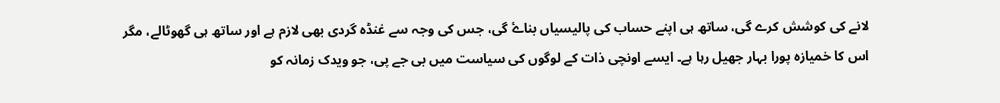لانے کی کوشش کرے گی، ساتھ ہی اپنے حساب کی پالیسیاں بناۓ گی، جس کی وجہ سے غنڈہ گردی بھی لازم ہے اور ساتھ ہی گھوٹالے، مگر اس کا خمیازہ پورا بہار جھیل رہا ہے۔ ایسے اونچی ذات کے لوگوں کی سیاست میں بی جے پی، جو ویدک زمانہ کو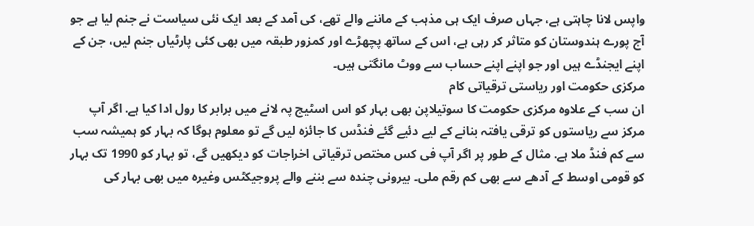واپس لانا چاہتی ہے، جہاں صرف ایک ہی مذہب کے ماننے والے تھے، کی آمد کے بعد ایک نئی سیاست نے جنم لیا ہے جو آج پورے ہندوستان کو متاثر کر رہی ہے، اس کے ساتھ پچھڑے اور کمزور طبقہ میں بھی کئی پارٹیاں جنم لیں، جن کے اپنے ایجنڈے ہیں اور جو اپنے اپنے حساب سے ووٹ مانگتی ہیں۔
مرکزی حکومت اور ریاستی ترقیاتی کام
ان سب کے علاوہ مرکزی حکومت کا سوتیلاپن بھی بہار کو اس اسٹیج پہ لانے میں برابر کا رول ادا کیا ہے. اگر آپ مرکز سے ریاستوں کو ترقی یافتہ بنانے کے لیے دئیے گئے فنڈس کا جائزہ لیں گے تو معلوم ہوگا کہ بہار کو ہمیشہ سب سے کم فنڈ ملا ہے. مثال کے طور پر اگر آپ فی کس مختص ترقیاتی اخراجات کو دیکھیں گے، تو بہار کو 1990 تک بہار کو قومی اوسط کے آدھے سے بھی کم رقم ملی۔ بیرونی چندہ سے بننے والے پروجیکٹس وغیرہ میں بھی بہار کی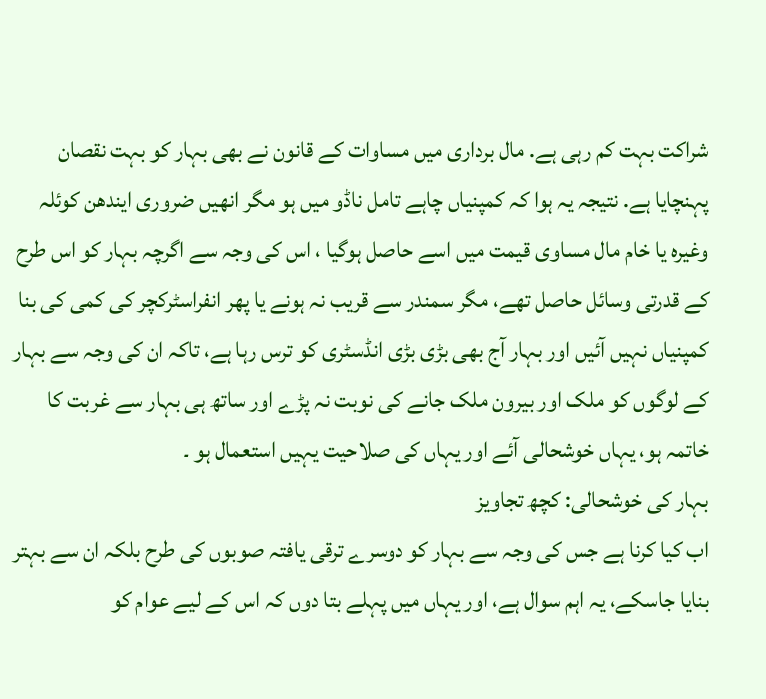شراکت بہت کم رہی ہے. مال برداری میں مساوات کے قانون نے بھی بہار کو بہت نقصان پہنچایا ہے. نتیجہ یہ ہوا کہ کمپنیاں چاہے تامل ناڈو میں ہو مگر انھیں ضروری ایندھن کوئلہ وغیرہ یا خام مال مساوی قیمت میں اسے حاصل ہوگیا ، اس کی وجہ سے اگرچہ بہار کو اس طرح کے قدرتی وسائل حاصل تھے، مگر سمندر سے قریب نہ ہونے یا پھر انفراسٹرکچر کی کمی کی بنا کمپنیاں نہیں آئیں اور بہار آج بھی بڑی بڑی انڈسٹری کو ترس رہا ہے، تاکہ ان کی وجہ سے بہار کے لوگوں کو ملک اور بیرون ملک جانے کی نوبت نہ پڑے اور ساتھ ہی بہار سے غربت کا خاتمہ ہو، یہاں خوشحالی آئے اور یہاں کی صلاحیت یہیں استعمال ہو ۔
بہار کی خوشحالی: کچھ تجاویز
اب کیا کرنا ہے جس کی وجہ سے بہار کو دوسرے ترقی یافتہ صوبوں کی طرح بلکہ ان سے بہتر بنایا جاسکے، یہ اہم سوال ہے، اور یہاں میں پہلے بتا دوں کہ اس کے لیے عوام کو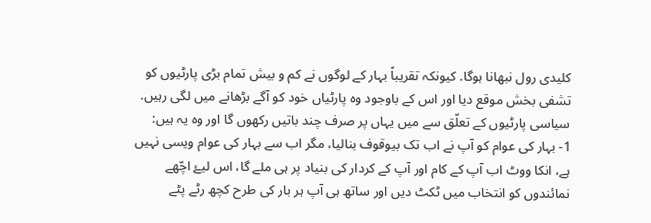کلیدی رول نبھانا ہوگا. کیونکہ تقریباً بہار کے لوگوں نے کم و بیش تمام بڑی پارٹیوں کو تشفی بخش موقع دیا اور اس کے باوجود وہ پارٹیاں خود کو آگے بڑھانے میں لگی رہیں. سیاسی پارٹیوں کے تعلّق سے میں یہاں پر صرف چند باتیں رکھوں گا اور وہ یہ ہیں:
1- بہار کی عوام کو آپ نے اب تک بیوقوف بنالیا، مگر اب سے بہار کی عوام ویسی نہیں ہے، انکا ووٹ اب آپ کے کام اور آپ کے کردار کی بنیاد پر ہی ملے گا، اس لیۓ اچّھے نمائندوں کو انتخاب میں ٹکٹ دیں اور ساتھ ہی آپ ہر بار کی طرح کچھ رٹے پٹے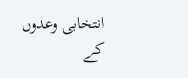انتخابی وعدوں کے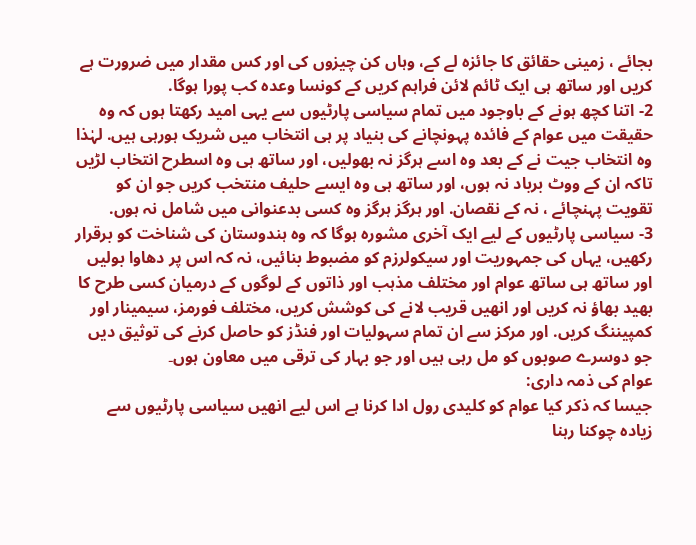بجائے ، زمینی حقائق کا جائزہ لے کے، وہاں کن چیزوں کی اور کس مقدار میں ضرورت ہے کریں اور ساتھ ہی ایک ٹائم لائن فراہم کریں کے کونسا وعدہ کب پورا ہوگا.
2- اتنا کچھ ہونے کے باوجود میں تمام سیاسی پارٹیوں سے یہی امید رکھتا ہوں کہ وہ حقیقت میں عوام کے فائدہ پہونچانے کی بنیاد پر ہی انتخاب میں شریک ہورہی ہیں. لہٰذا وہ انتخاب جیت نے کے بعد وہ اسے ہرگز نہ بھولیں، اور ساتھ ہی وہ اسطرح انتخاب لڑیں تاکہ ان کے ووٹ برباد نہ ہوں، اور ساتھ ہی وہ ایسے حلیف منتخب کریں جو ان کو تقویت پہنچائے ، نہ کے نقصان. اور ہرگز ہرگز وہ کسی بدعنوانی میں شامل نہ ہوں.
3- سیاسی پارٹیوں کے لیے ایک آخری مشوره ہوگا کہ وہ ہندوستان کی شناخت کو برقرار رکھیں، یہاں کی جمہوریت اور سیکولرزم کو مضبوط بنائیں، نہ کہ اس پر دھاوا بولیں اور ساتھ ہی ساتھ عوام اور مختلف مذہب اور ذاتوں کے لوگوں کے درمیان کسی طرح کا بھید بھاؤ نہ کریں اور انھیں قریب لانے کی کوشش کریں، مختلف فورمز، سیمینار اور کمپیننگ کریں. اور مرکز سے ان تمام سہولیات اور فنڈز کو حاصل کرنے کی توثیق دیں جو دوسرے صوبوں کو مل رہی ہیں اور جو بہار کی ترقی میں معاون ہوں۔
عوام کی ذمہ داری:
جیسا کہ ذکر کیا عوام کو کلیدی رول ادا کرنا ہے اس لیے انھیں سیاسی پارٹیوں سے زیادہ چوکنا رہنا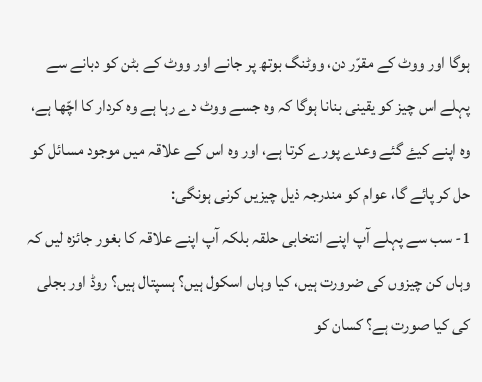ہوگا اور ووٹ کے مقرّر دن، ووٹنگ بوتھ پر جانے اور ووٹ کے بٹن کو دبانے سے پہلے اس چیز کو یقینی بنانا ہوگا کہ وہ جسے ووٹ دے رہا ہے وہ کردار کا اچّھا ہے، وہ اپنے کیۓ گئے وعدے پورے کرتا ہے، اور وہ اس کے علاقہ میں موجود مسائل کو حل کر پائے گا، عوام کو مندرجہ ذیل چیزیں کرنی ہونگی:
1- سب سے پہلے آپ اپنے انتخابی حلقہ بلکہ آپ اپنے علاقہ کا بغور جائزہ لیں کہ وہاں کن چیزوں کی ضرورت ہیں، کیا وہاں اسکول ہیں؟ ہسپتال ہیں؟ روڈ اور بجلی کی کیا صورت ہے؟ کسان کو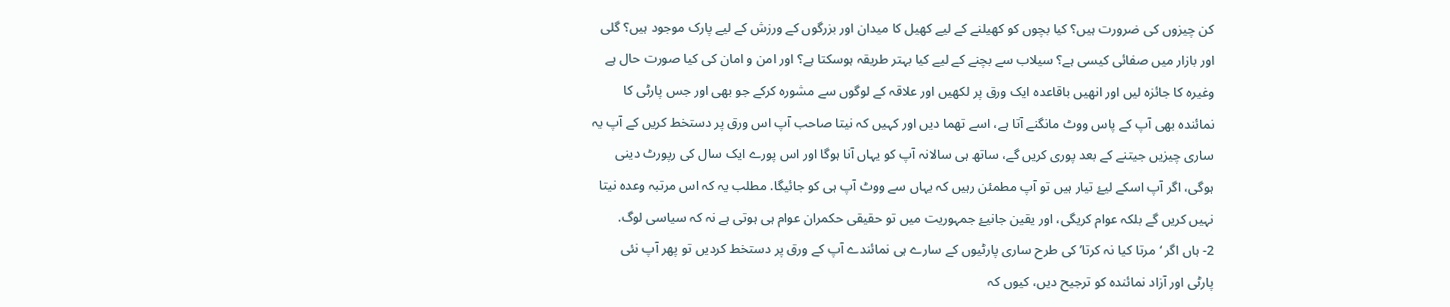کن چیزوں کی ضرورت ہیں؟ کیا بچوں کو کھیلنے کے لیے کھیل کا میدان اور بزرگوں کے ورزش کے لیے پارک موجود ہیں؟ گلی اور بازار میں صفائی کیسی ہے؟ سیلاب سے بچنے کے لیے کیا بہتر طریقہ ہوسکتا ہے؟ اور امن و امان کی کیا صورت حال ہے وغیرہ کا جائزہ لیں اور انھیں باقاعدہ ایک ورق پر لکھیں اور علاقہ کے لوگوں سے مشوره کرکے جو بھی اور جس پارٹی کا نمائندہ بھی آپ کے پاس ووٹ مانگنے آتا ہے، اسے تھما دیں اور کہیں کہ نیتا صاحب آپ اس ورق پر دستخط کریں کے آپ یہ ساری چیزیں جیتنے کے بعد پوری کریں گے، ساتھ ہی سالانہ آپ کو یہاں آنا ہوگا اور اس پورے ایک سال کی رپورٹ دینی ہوگی، اگر آپ اسکے لیۓ تیار ہیں تو آپ مطمئن رہیں کہ یہاں سے ووٹ آپ ہی کو جائیگا. مطلب یہ کہ اس مرتبہ وعدہ نیتا نہیں کریں گے بلکہ عوام کریگی، اور یقین جانیۓ جمہوریت میں تو حقیقی حکمران عوام ہی ہوتی ہے نہ کہ سیاسی لوگ.
2- ہاں اگر ‘مرتا کیا نہ کرتا’ کی طرح ساری پارٹیوں کے سارے ہی نمائندے آپ کے ورق پر دستخط کردیں تو پھر آپ نئی پارٹی اور آزاد نمائندہ کو ترجیح دیں، کیوں کہ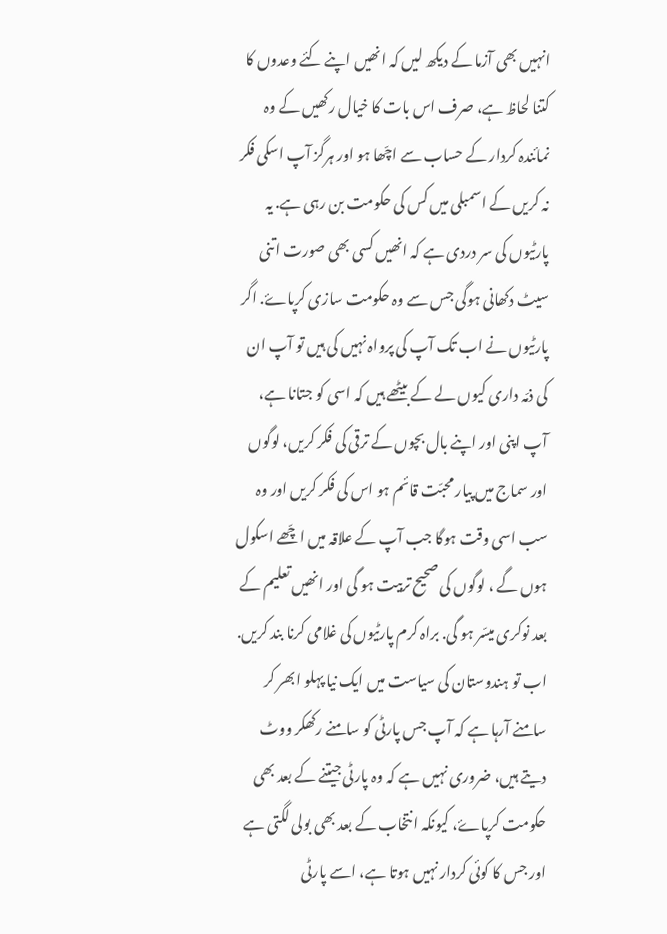انہیں بھی آزما کے دیکھ لیں کہ انھیں اپنے کئے وعدوں کا کتنا لحاظ ہے، صرف اس بات کا خیال رکھیں کے وہ نمائندہ کردار کے حساب سے اچّھا ہو اور ہرگز آپ اسکی فکر نہ کریں کے اسمبلی میں کس کی حکومت بن رہی ہے. یہ پارٹیوں کی سر دردی ہے کہ انھیں کسی بھی صورت اتنی سیٹ دکھانی ہوگی جس سے وہ حکومت سازی کرپاۓ. اگر پارٹیوں نے اب تک آپ کی پرواہ نہیں کی ہیں تو آپ ان کی ذمّہ داری کیوں لے کے بیٹھے ہیں کہ اسی کو جتانا ہے، آپ اپنی اور اپنے بال بچوں کے ترقی کی فکر کریں، لوگوں اور سماج میں پیار محبّت قائم ہو اس کی فکر کریں اور وہ سب اسی وقت ہوگا جب آپ کے علاقہ میں اچّھے اسکول ہوں گے ، لوگوں کی صحیح تربیت ہو گی اور انھیں تعلیم کے بعد نوکری میسّر ہو گی. براہ کرم پارٹیوں کی غلامی کرنا بند کریں. اب تو ہندوستان کی سیاست میں ایک نیا پہلو ابھر کر سامنے آرہا ہے کہ آپ جس پارٹی کو سامنے رکھکر ووٹ دیتے ہیں، ضروری نہیں ہے کہ وہ پارٹی جیتنے کے بعد بھی حکومت کرپاۓ، کیونکہ انتخاب کے بعد بھی بولی لگتی ہے اور جس کا کوئی کردار نہیں ہوتا ہے، اسے پارٹی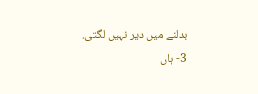بدلنے میں دیر نہیں لگتی.
3- ہاں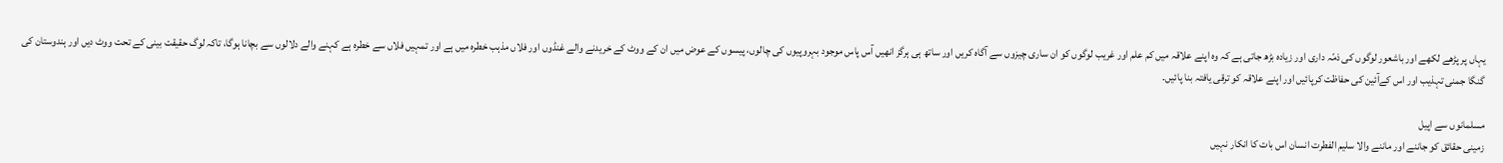یہاں پر پڑھے لکھے اور باشعور لوگوں کی ذمّہ داری اور زیادہ بڑھ جاتی ہے کہ وہ اپنے علاقہ میں کم علم اور غریب لوگوں کو ان ساری چیزوں سے آگاہ کریں اور ساتھ ہی ہرگز انھیں آس پاس موجود بہروپیوں کی چالوں، پیسوں کے عوض میں ان کے ووٹ کے خریدنے والے غنڈوں اور فلاں مذہب خطرہ میں ہے اور تمہیں فلاں سے خطرہ ہے کہنے والے دلالوں سے بچانا ہوگا، تاکہ لوگ حقیقت بینی کے تحت ووٹ دیں اور ہندوستان کی گنگا جمنی تہذیب اور اس کےآئین کی حفاظت کرپائیں اور اپنے علاقہ کو ترقی یافتہ بنا پائیں۔

مسلمانوں سے اپیل
زمینی حقائق کو جاننے اور ماننے والا سلیم الفطرت انسان اس بات کا انکار نہیں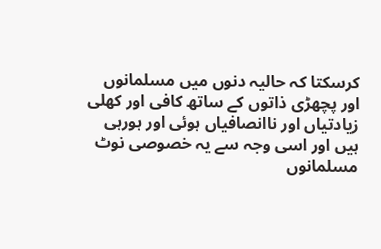کرسکتا کہ حالیہ دنوں میں مسلمانوں اور پچھڑی ذاتوں کے ساتھ کافی اور کھلی زیادتیاں اور ناانصافیاں ہوئی اور ہورہی ہیں اور اسی وجہ سے یہ خصوصی نوٹ مسلمانوں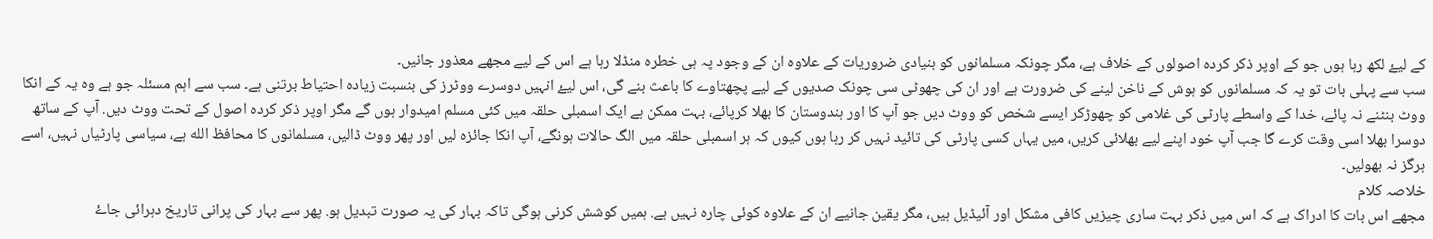کے لیۓ لکھ رہا ہوں جو کے اوپر ذکر کردہ اصولوں کے خلاف ہے، مگر چونکہ مسلمانوں کو بنیادی ضروریات کے علاوہ ان کے وجود پہ ہی خطرہ منڈلا رہا ہے اس کے لیے مجھے معذور جانیں۔
سب سے پہلی بات تو یہ کہ مسلمانوں کو ہوش کے ناخن لینے کی ضرورت ہے اور ان کی چھوٹی سی چونک صدیوں کے لیے پچھتاوے کا باعث بنے گی، اس لیۓ انہیں دوسرے ووٹرز کی بنسبت زیادہ احتیاط برتنی ہے۔ سب سے اہم مسئلہ جو ہے وہ یہ کے انکا ووٹ بنٹنے نہ پائے، خدا کے واسطے پارٹی کی غلامی کو چھوڑکر ایسے شخص کو ووٹ دیں جو آپ کا اور ہندوستان کا بھلا کرپائے، بہت ممکن ہے ایک اسمبلی حلقہ میں کئی مسلم امیدوار ہوں گے مگر اوپر ذکر کردہ اصول کے تحت ووٹ دیں. آپ کے ساتھ دوسرا بھلا اسی وقت کرے گا جب آپ خود اپنے لیے بھلائی کریں، میں یہاں کسی پارٹی کی تائید نہیں کر رہا ہوں کیوں کہ ہر اسمبلی حلقہ میں الگ حالات ہونگے، آپ انکا جائزہ لیں اور پھر ووٹ ڈالیں، مسلمانوں کا محافظ الله ہے، سیاسی پارٹیاں نہیں، اسے ہرگز نہ بھولیں۔
خلاصہ کلام
مجھے اس بات کا ادراک ہے کہ اس میں ذکر بہت ساری چیزیں کافی مشکل اور آئیڈیل ہیں، مگر یقین جانیے ان کے علاوہ کوئی چارہ نہیں ہے. ہمیں کوشش کرنی ہوگی تاکہ بہار کی یہ صورت تبدیل ہو. پھر سے بہار کی پرانی تاریخ دہرائی جاۓ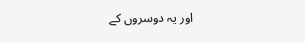اور یہ دوسروں کے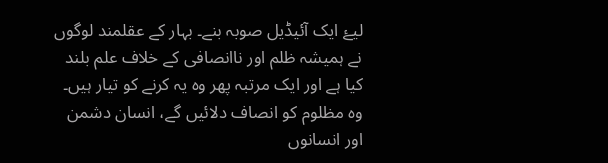لیۓ ایک آئیڈیل صوبہ بنے۔ بہار کے عقلمند لوگوں نے ہمیشہ ظلم اور ناانصافی کے خلاف علم بلند کیا ہے اور ایک مرتبہ پھر وہ یہ کرنے کو تیار ہیں۔ وہ مظلوم کو انصاف دلائیں گے، انسان دشمن اور انسانوں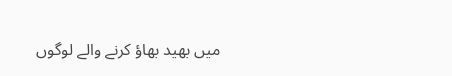میں بھید بھاؤ کرنے والے لوگوں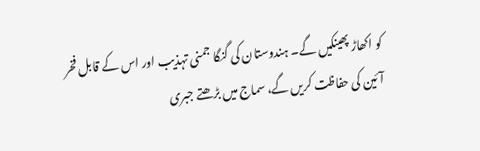کو اکھاڑ پھینکیں گے۔ ہندوستان کی گنگا جمنی تہذیب اور اس کے قابل فخر آئین کی حفاظت کریں گے، سماج میں بڑھتے جبری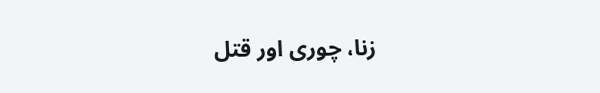زنا، چوری اور قتل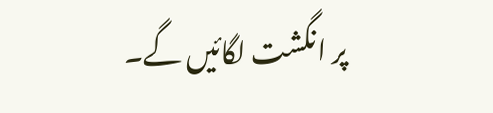پر انگشت لگائیں گے۔